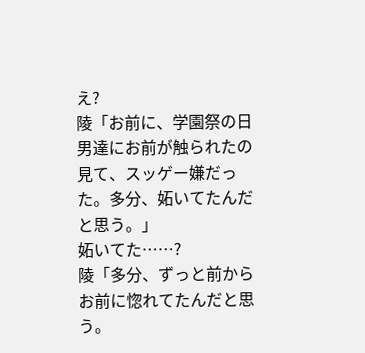え?
陵「お前に、学園祭の日男達にお前が触られたの見て、スッゲー嫌だった。多分、妬いてたんだと思う。」
妬いてた……?
陵「多分、ずっと前からお前に惚れてたんだと思う。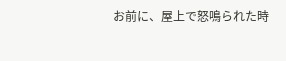お前に、屋上で怒鳴られた時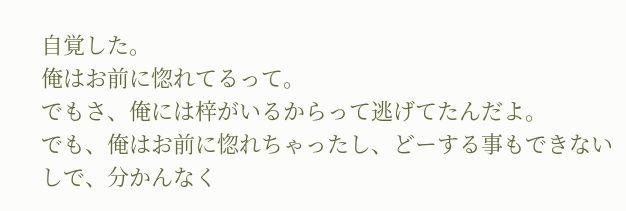自覚した。
俺はお前に惚れてるって。
でもさ、俺には梓がいるからって逃げてたんだよ。
でも、俺はお前に惚れちゃったし、どーする事もできないしで、分かんなく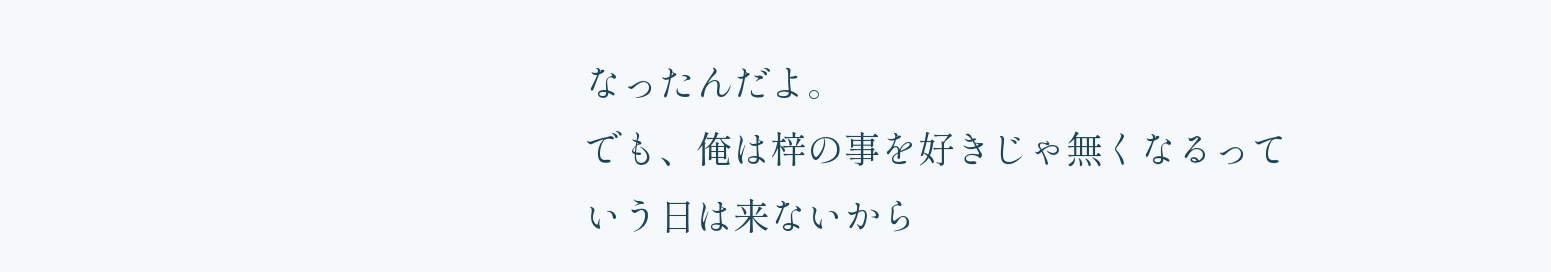なったんだよ。
でも、俺は梓の事を好きじゃ無くなるっていう日は来ないから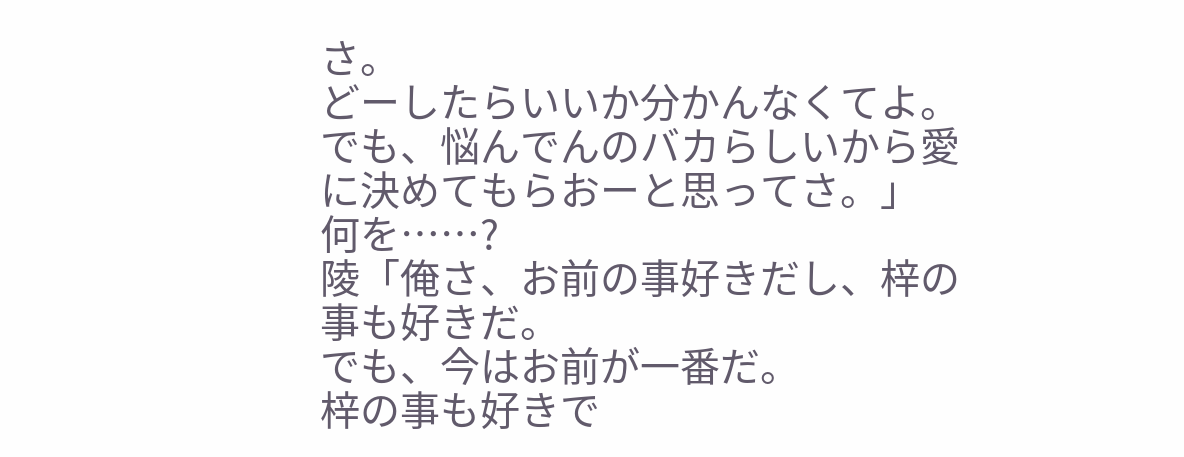さ。
どーしたらいいか分かんなくてよ。
でも、悩んでんのバカらしいから愛に決めてもらおーと思ってさ。」
何を……?
陵「俺さ、お前の事好きだし、梓の事も好きだ。
でも、今はお前が一番だ。
梓の事も好きで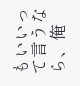もいいって言うなら、俺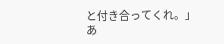と付き合ってくれ。」
あ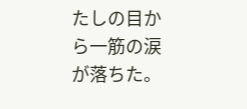たしの目から一筋の涙が落ちた。